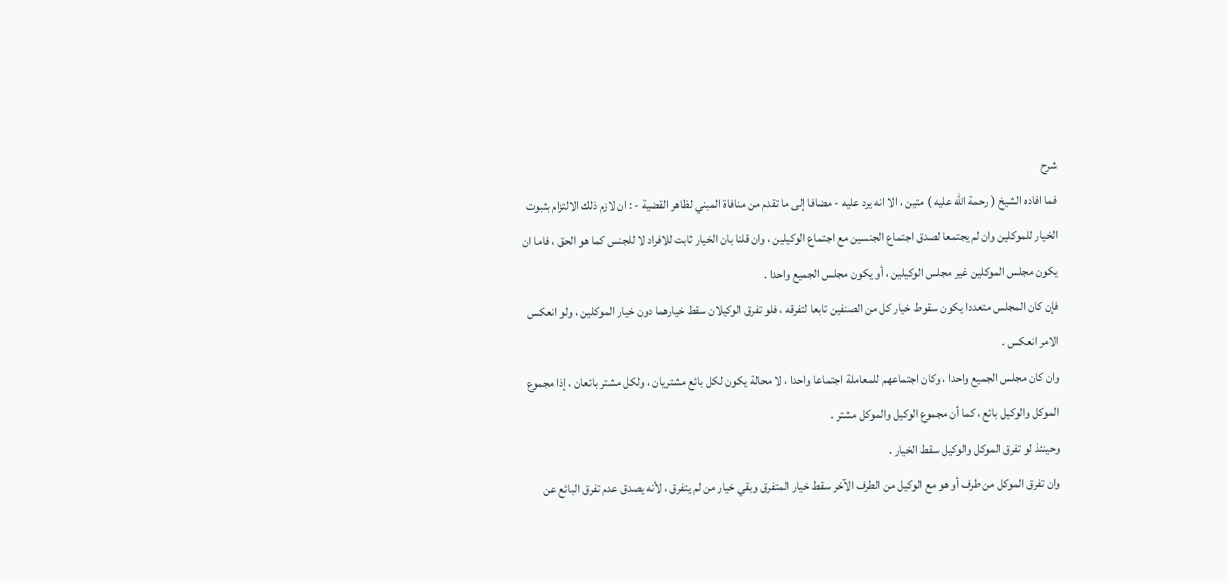شرح
فما افاده الشيخ ( رحمة الله عليه ) متين ، الا انه يرد عليه - مضافا إلى ما تقدم من منافاة المبني لظاهر القضية - : ان لازم ذلك الالتزام بثبوت الخيار للموكلين وان لم يجتمعا لصدق اجتماع الجنسين مع اجتماع الوكيلين ، وان قلنا بان الخيار ثابت للافراد لا للجنس كما هو الحق ، فاما ان يكون مجلس الموكلين غير مجلس الوكيلين ، أو يكون مجلس الجميع واحدا .
فإن كان المجلس متعددا يكون سقوط خيار كل من الصنفين تابعا لتفرقه ، فلو تفرق الوكيلان سقط خيارهما دون خيار الموكلين ، ولو انعكس الامر انعكس .
وان كان مجلس الجميع واحدا ، وكان اجتماعهم للمعاملة اجتماعا واحدا ، لا محالة يكون لكل بائع مشتريان ، ولكل مشتر بائعان ، إذا مجموع الموكل والوكيل بائع ، كما أن مجموع الوكيل والموكل مشتر .
وحينئذ لو تفرق الموكل والوكيل سقط الخيار .
وان تفرق الموكل من طرف أو هو مع الوكيل من الطرف الآخر سقط خيار المتفرق وبقي خيار من لم يتفرق ، لأنه يصدق عدم تفرق البائع عن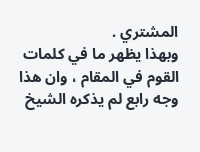المشتري .
وبهذا يظهر ما في كلمات القوم في المقام ، وان هذا وجه رابع لم يذكره الشيخ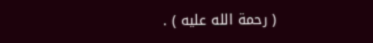( رحمة الله عليه ) .